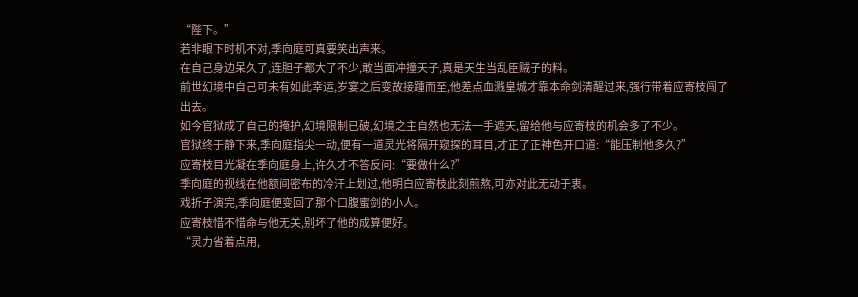“陛下。”
若非眼下时机不对,季向庭可真要笑出声来。
在自己身边呆久了,连胆子都大了不少,敢当面冲撞天子,真是天生当乱臣贼子的料。
前世幻境中自己可未有如此幸运,岁宴之后变故接踵而至,他差点血溅皇城才靠本命剑清醒过来,强行带着应寄枝闯了出去。
如今官狱成了自己的掩护,幻境限制已破,幻境之主自然也无法一手遮天,留给他与应寄枝的机会多了不少。
官狱终于静下来,季向庭指尖一动,便有一道灵光将隔开窥探的耳目,才正了正神色开口道:“能压制他多久?”
应寄枝目光凝在季向庭身上,许久才不答反问:“要做什么?”
季向庭的视线在他额间密布的冷汗上划过,他明白应寄枝此刻煎熬,可亦对此无动于衷。
戏折子演完,季向庭便变回了那个口腹蜜剑的小人。
应寄枝惜不惜命与他无关,别坏了他的成算便好。
“灵力省着点用,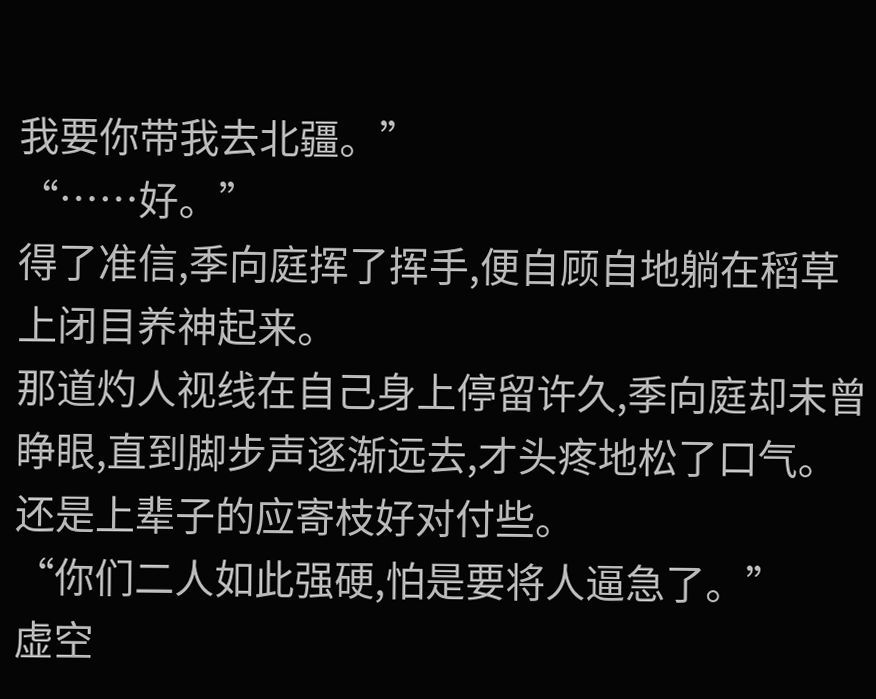我要你带我去北疆。”
“……好。”
得了准信,季向庭挥了挥手,便自顾自地躺在稻草上闭目养神起来。
那道灼人视线在自己身上停留许久,季向庭却未曾睁眼,直到脚步声逐渐远去,才头疼地松了口气。
还是上辈子的应寄枝好对付些。
“你们二人如此强硬,怕是要将人逼急了。”
虚空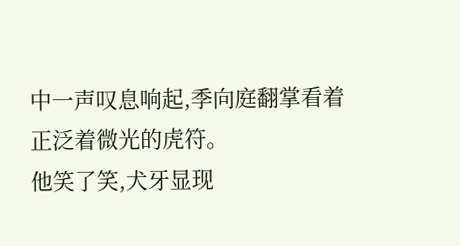中一声叹息响起,季向庭翻掌看着正泛着微光的虎符。
他笑了笑,犬牙显现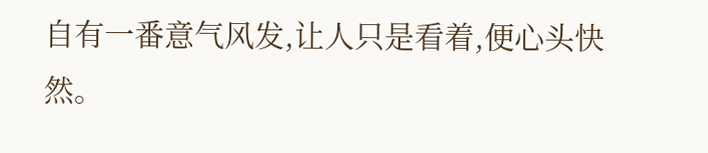自有一番意气风发,让人只是看着,便心头快然。